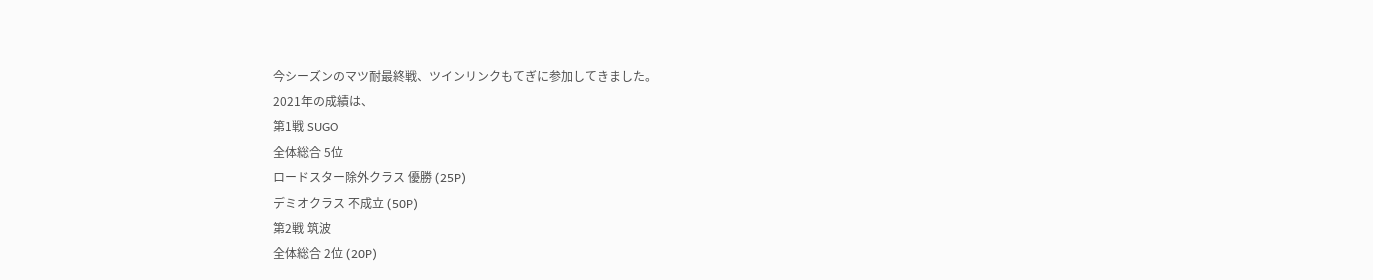今シーズンのマツ耐最終戦、ツインリンクもてぎに参加してきました。
2021年の成績は、
第1戦 SUGO
全体総合 5位
ロードスター除外クラス 優勝 (25P)
デミオクラス 不成立 (50P)
第2戦 筑波
全体総合 2位 (20P)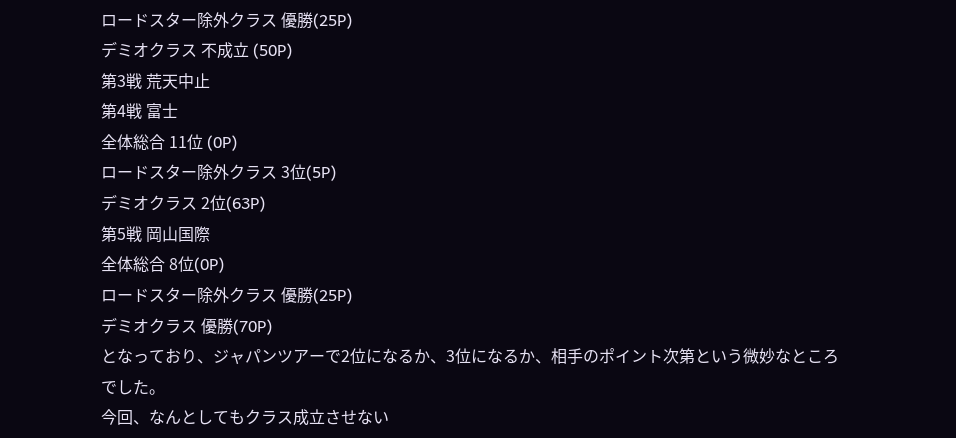ロードスター除外クラス 優勝(25P)
デミオクラス 不成立 (50P)
第3戦 荒天中止
第4戦 富士
全体総合 11位 (0P)
ロードスター除外クラス 3位(5P)
デミオクラス 2位(63P)
第5戦 岡山国際
全体総合 8位(0P)
ロードスター除外クラス 優勝(25P)
デミオクラス 優勝(70P)
となっており、ジャパンツアーで2位になるか、3位になるか、相手のポイント次第という微妙なところでした。
今回、なんとしてもクラス成立させない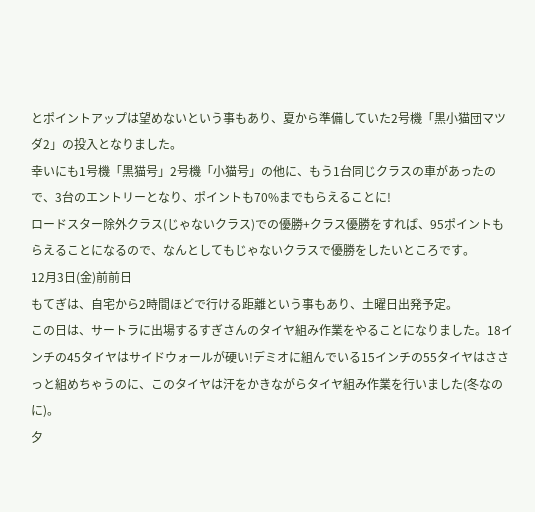とポイントアップは望めないという事もあり、夏から準備していた2号機「黒小猫団マツダ2」の投入となりました。
幸いにも1号機「黒猫号」2号機「小猫号」の他に、もう1台同じクラスの車があったので、3台のエントリーとなり、ポイントも70%までもらえることに!
ロードスター除外クラス(じゃないクラス)での優勝+クラス優勝をすれば、95ポイントもらえることになるので、なんとしてもじゃないクラスで優勝をしたいところです。
12月3日(金)前前日
もてぎは、自宅から2時間ほどで行ける距離という事もあり、土曜日出発予定。
この日は、サートラに出場するすぎさんのタイヤ組み作業をやることになりました。18インチの45タイヤはサイドウォールが硬い!デミオに組んでいる15インチの55タイヤはささっと組めちゃうのに、このタイヤは汗をかきながらタイヤ組み作業を行いました(冬なのに)。
夕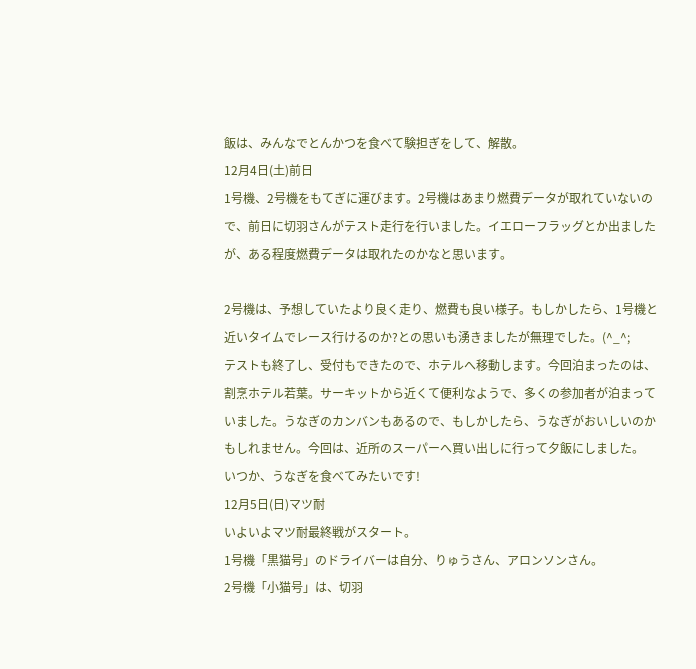飯は、みんなでとんかつを食べて験担ぎをして、解散。
12月4日(土)前日
1号機、2号機をもてぎに運びます。2号機はあまり燃費データが取れていないので、前日に切羽さんがテスト走行を行いました。イエローフラッグとか出ましたが、ある程度燃費データは取れたのかなと思います。

2号機は、予想していたより良く走り、燃費も良い様子。もしかしたら、1号機と近いタイムでレース行けるのか?との思いも湧きましたが無理でした。(^_^;
テストも終了し、受付もできたので、ホテルへ移動します。今回泊まったのは、割烹ホテル若葉。サーキットから近くて便利なようで、多くの参加者が泊まっていました。うなぎのカンバンもあるので、もしかしたら、うなぎがおいしいのかもしれません。今回は、近所のスーパーへ買い出しに行って夕飯にしました。
いつか、うなぎを食べてみたいです!
12月5日(日)マツ耐
いよいよマツ耐最終戦がスタート。
1号機「黒猫号」のドライバーは自分、りゅうさん、アロンソンさん。
2号機「小猫号」は、切羽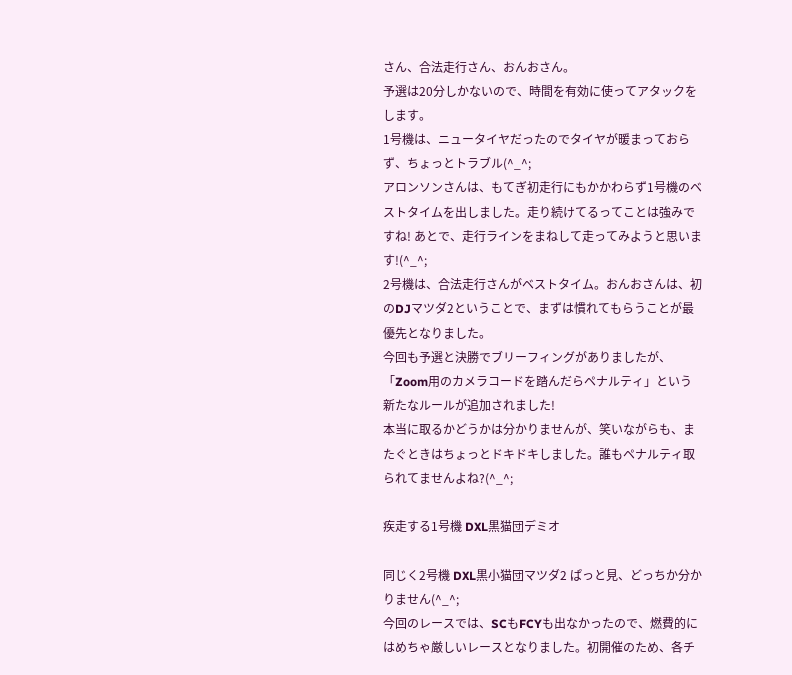さん、合法走行さん、おんおさん。
予選は20分しかないので、時間を有効に使ってアタックをします。
1号機は、ニュータイヤだったのでタイヤが暖まっておらず、ちょっとトラブル(^_^;
アロンソンさんは、もてぎ初走行にもかかわらず1号機のベストタイムを出しました。走り続けてるってことは強みですね! あとで、走行ラインをまねして走ってみようと思います!(^_^;
2号機は、合法走行さんがベストタイム。おんおさんは、初のDJマツダ2ということで、まずは慣れてもらうことが最優先となりました。
今回も予選と決勝でブリーフィングがありましたが、「Zoom用のカメラコードを踏んだらペナルティ」という新たなルールが追加されました!
本当に取るかどうかは分かりませんが、笑いながらも、またぐときはちょっとドキドキしました。誰もペナルティ取られてませんよね?(^_^;

疾走する1号機 DXL黒猫団デミオ

同じく2号機 DXL黒小猫団マツダ2 ぱっと見、どっちか分かりません(^_^;
今回のレースでは、SCもFCYも出なかったので、燃費的にはめちゃ厳しいレースとなりました。初開催のため、各チ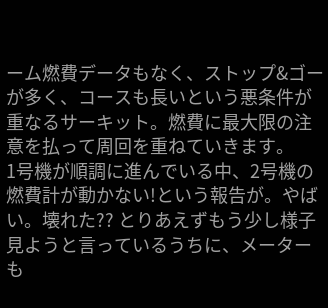ーム燃費データもなく、ストップ&ゴーが多く、コースも長いという悪条件が重なるサーキット。燃費に最大限の注意を払って周回を重ねていきます。
1号機が順調に進んでいる中、2号機の燃費計が動かない!という報告が。やばい。壊れた?? とりあえずもう少し様子見ようと言っているうちに、メーターも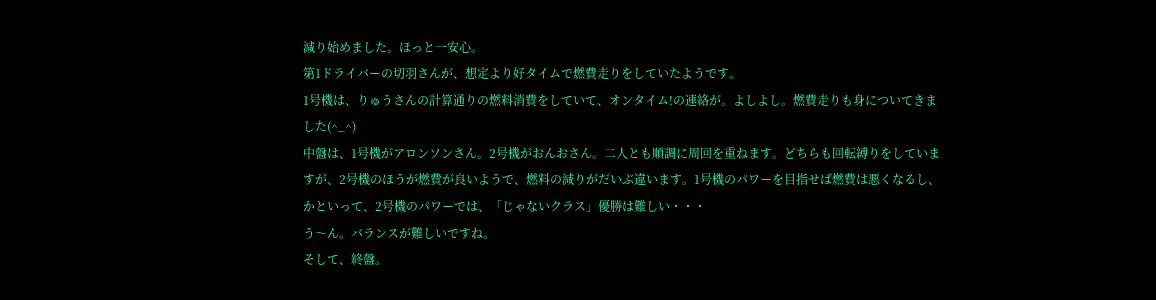減り始めました。ほっと一安心。
第1ドライバーの切羽さんが、想定より好タイムで燃費走りをしていたようです。
1号機は、りゅうさんの計算通りの燃料消費をしていて、オンタイム!の連絡が。よしよし。燃費走りも身についてきました(^_^)
中盤は、1号機がアロンソンさん。2号機がおんおさん。二人とも順調に周回を重ねます。どちらも回転縛りをしていますが、2号機のほうが燃費が良いようで、燃料の減りがだいぶ違います。1号機のパワーを目指せば燃費は悪くなるし、かといって、2号機のパワーでは、「じゃないクラス」優勝は難しい・・・
う〜ん。バランスが難しいですね。
そして、終盤。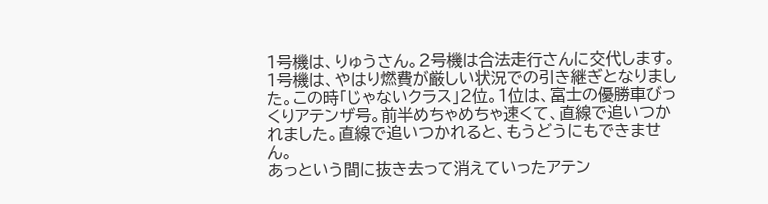1号機は、りゅうさん。2号機は合法走行さんに交代します。
1号機は、やはり燃費が厳しい状況での引き継ぎとなりました。この時「じゃないクラス」2位。1位は、富士の優勝車びっくりアテンザ号。前半めちゃめちゃ速くて、直線で追いつかれました。直線で追いつかれると、もうどうにもできません。
あっという間に抜き去って消えていったアテン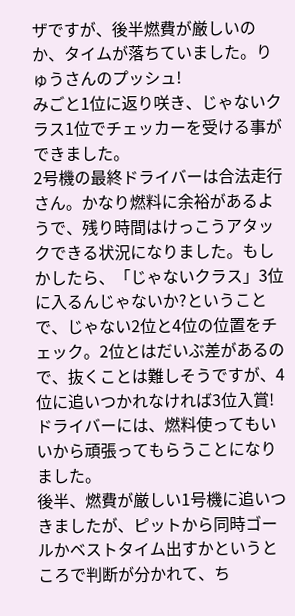ザですが、後半燃費が厳しいのか、タイムが落ちていました。りゅうさんのプッシュ!
みごと1位に返り咲き、じゃないクラス1位でチェッカーを受ける事ができました。
2号機の最終ドライバーは合法走行さん。かなり燃料に余裕があるようで、残り時間はけっこうアタックできる状況になりました。もしかしたら、「じゃないクラス」3位に入るんじゃないか?ということで、じゃない2位と4位の位置をチェック。2位とはだいぶ差があるので、抜くことは難しそうですが、4位に追いつかれなければ3位入賞! ドライバーには、燃料使ってもいいから頑張ってもらうことになりました。
後半、燃費が厳しい1号機に追いつきましたが、ピットから同時ゴールかベストタイム出すかというところで判断が分かれて、ち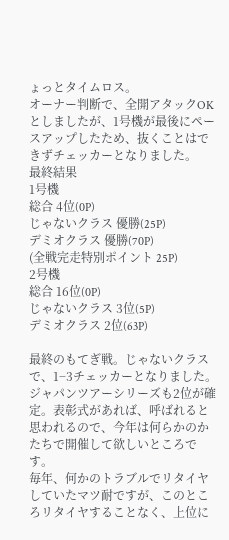ょっとタイムロス。
オーナー判断で、全開アタックOKとしましたが、1号機が最後にペースアップしたため、抜くことはできずチェッカーとなりました。
最終結果
1号機
総合 4位(0P)
じゃないクラス 優勝(25P)
デミオクラス 優勝(70P)
(全戦完走特別ポイント 25P)
2号機
総合 16位(0P)
じゃないクラス 3位(5P)
デミオクラス 2位(63P)

最終のもてぎ戦。じゃないクラスで、1−3チェッカーとなりました。
ジャパンツアーシリーズも2位が確定。表彰式があれば、呼ばれると思われるので、今年は何らかのかたちで開催して欲しいところです。
毎年、何かのトラブルでリタイヤしていたマツ耐ですが、このところリタイヤすることなく、上位に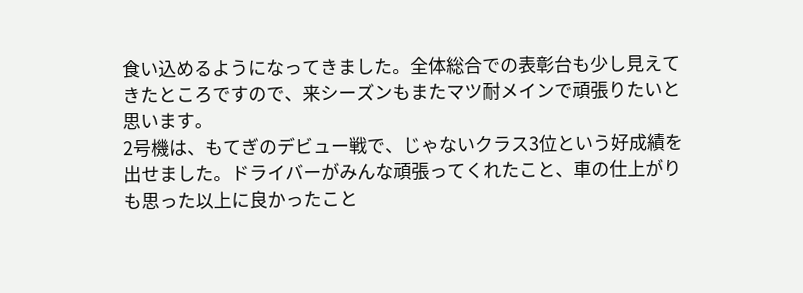食い込めるようになってきました。全体総合での表彰台も少し見えてきたところですので、来シーズンもまたマツ耐メインで頑張りたいと思います。
2号機は、もてぎのデビュー戦で、じゃないクラス3位という好成績を出せました。ドライバーがみんな頑張ってくれたこと、車の仕上がりも思った以上に良かったこと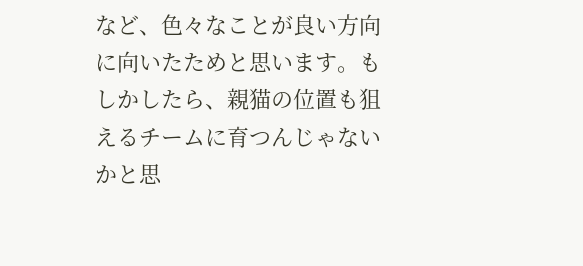など、色々なことが良い方向に向いたためと思います。もしかしたら、親猫の位置も狙えるチームに育つんじゃないかと思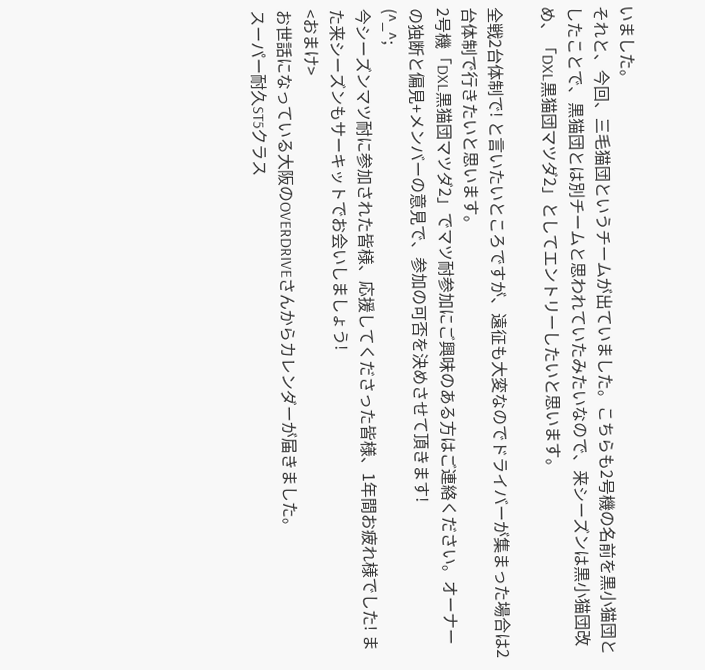いました。
それと、今回、三毛猫団というチームが出ていました。こちらも2号機の名前を黒小猫団としたことで、黒猫団とは別チームと思われていたみたいなので、来シーズンは黒小猫団改め、「DXL黒猫団マツダ2」としてエントリーしたいと思います。

全戦2台体制で! と言いたいところですが、遠征も大変なのでドライバーが集まった場合は2台体制で行きたいと思います。
2号機「DXL黒猫団マツダ2」でマツ耐参加にご興味のある方はご連絡ください。オーナーの独断と偏見+メンバーの意見で、参加の可否を決めさせて頂きます!
(^_^;
今シーズンマツ耐に参加された皆様、応援してくださった皆様、1年間お疲れ様でした! また来シーズンもサーキットでお会いしましょう!
<おまけ>
お世話になっている大阪のOVERDRIVEさんからカレンダーが届きました。
スーパー耐久ST5クラス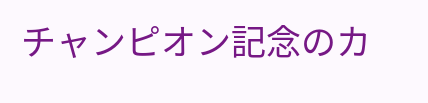チャンピオン記念のカ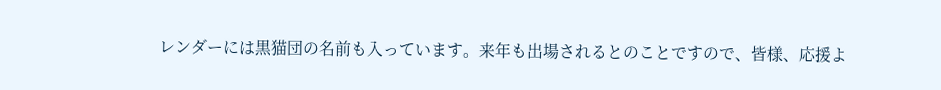レンダーには黒猫団の名前も入っています。来年も出場されるとのことですので、皆様、応援よ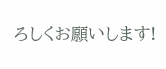ろしくお願いします!